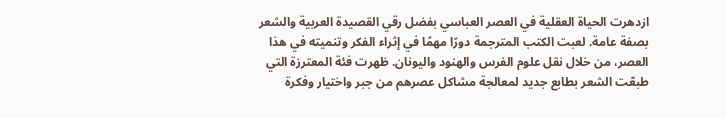ازدهرت الحياة العقلية في العصر العباسي بفضل رقي القصيدة العربية والشعر بصفة عامة. لعبت الكتب المترجمة دورًا مهمًا في إثراء الفكر وتنميته في هذا العصر، من خلال نقل علوم الفرس والهنود واليونان. ظهرت فئة المعترزة التي طبعّت الشعر بطابع جديد لمعالجة مشاكل عصرهم من جبر واختيار وفكرة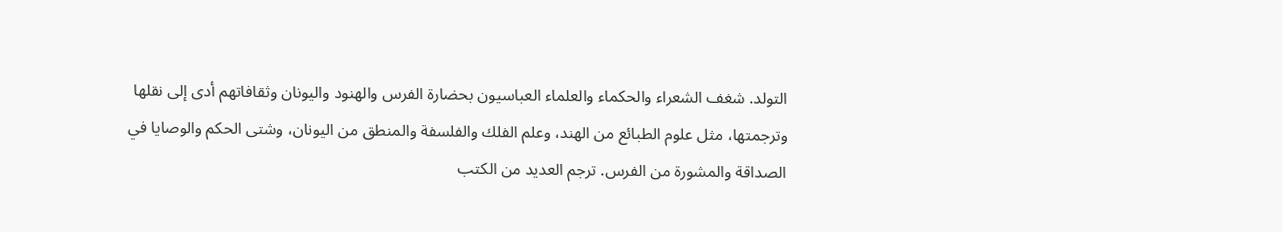التولد. شغف الشعراء والحكماء والعلماء العباسيون بحضارة الفرس والهنود واليونان وثقافاتهم أدى إلى نقلها وترجمتها، مثل علوم الطبائع من الهند، وعلم الفلك والفلسفة والمنطق من اليونان، وشتى الحكم والوصايا في الصداقة والمشورة من الفرس. ترجم العديد من الكتب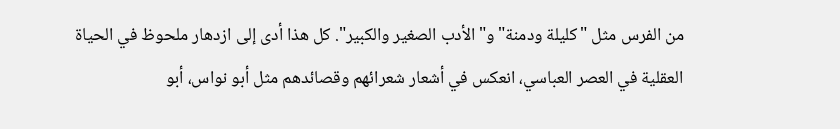من الفرس مثل "كليلة ودمنة" و"الأدب الصغير والكبير". كل هذا أدى إلى ازدهار ملحوظ في الحياة العقلية في العصر العباسي، انعكس في أشعار شعرائهم وقصائدهم مثل أبو نواس، أبو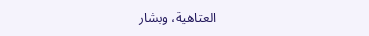العتاهية، وبشار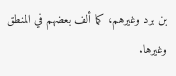بن برد وغيرهم، كما ألف بعضهم في المنطق وغيرها.